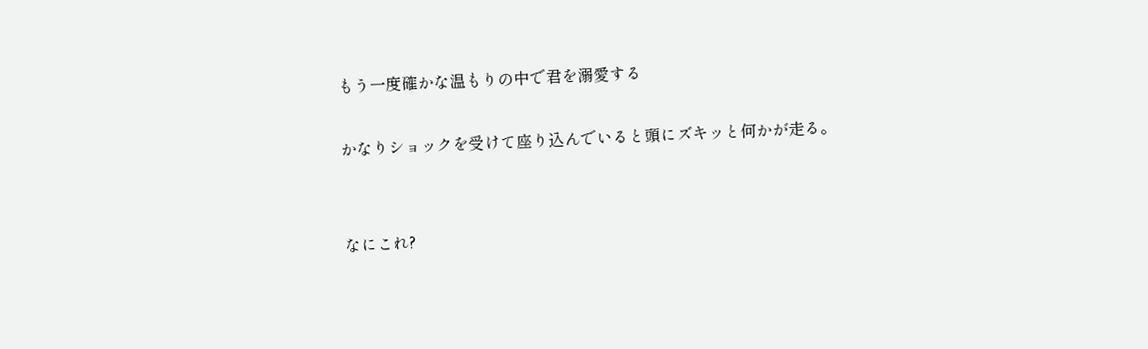もう一度確かな温もりの中で君を溺愛する

かなりショックを受けて座り込んでいると頭にズキッと何かが走る。


なにこれ?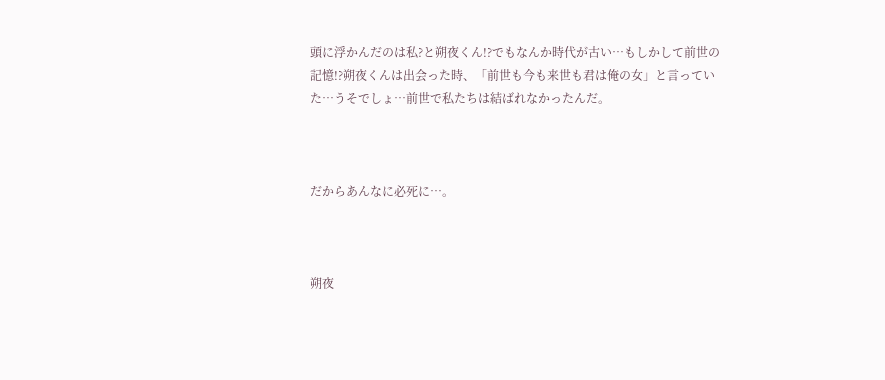頭に浮かんだのは私?と朔夜くん!?でもなんか時代が古い…もしかして前世の記憶!?朔夜くんは出会った時、「前世も今も来世も君は俺の女」と言っていた…うそでしょ…前世で私たちは結ばれなかったんだ。



だからあんなに必死に…。



朔夜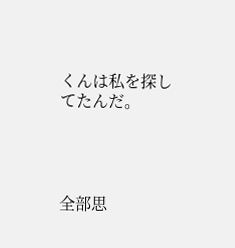くんは私を探してたんだ。




全部思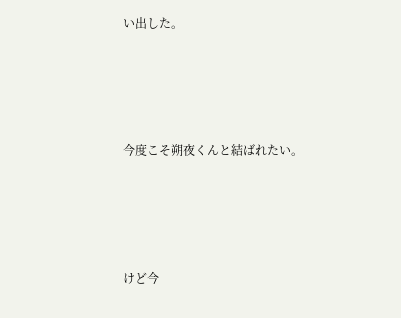い出した。




今度こそ朔夜くんと結ばれたい。




けど今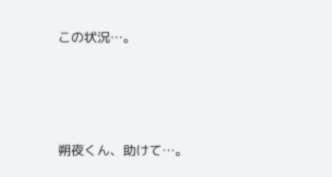この状況…。





朔夜くん、助けて…。